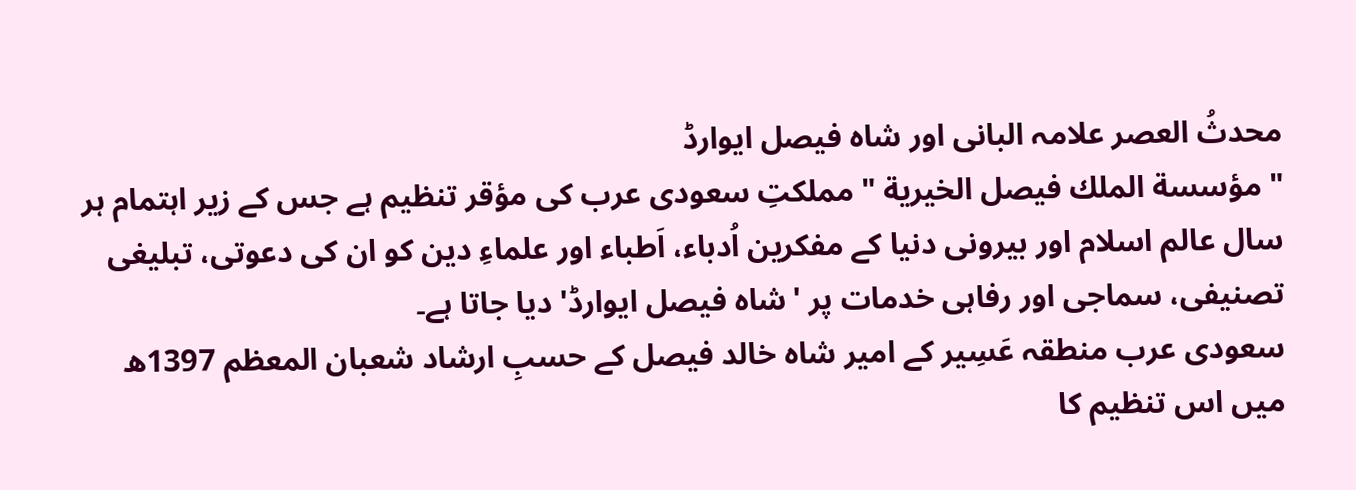محدثُ العصر علامہ البانی اور شاہ فیصل ایوارڈ
" مؤسسة الملك فيصل الخيرية " مملکتِ سعودی عرب کی مؤقر تنظیم ہے جس کے زیر اہتمام ہر سال عالم اسلام اور بیرونی دنیا کے مفکرین اُدباء، اَطباء اور علماءِ دین کو ان کی دعوتی، تبلیغی تصنیفی، سماجی اور رفاہی خدمات پر 'شاہ فیصل ایوارڈ' دیا جاتا ہے۔
سعودی عرب منطقہ عَسِير کے امیر شاہ خالد فیصل کے حسبِ ارشاد شعبان المعظم 1397ھ میں اس تنظیم کا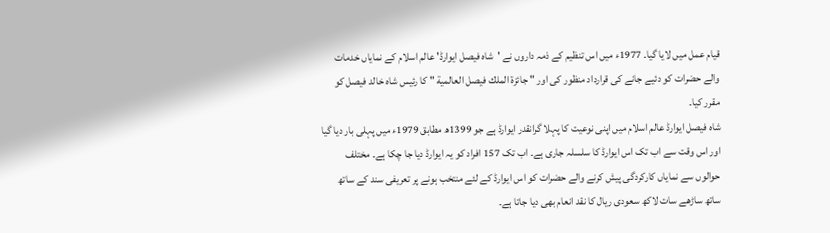قیام عمل میں لایا گیا۔ 1977ء میں اس تنظیم کے ذمہ داروں نے 'شاہ فیصل ایوارڈ' عالم اسلام کے نمایاں خدمات والے حضرات کو دئیے جانے کی قرارداد منظور کی اور " جائزة الملك فيصل العالمية " کا رئیس شاہ خالد فیصل کو مقرر کیا۔
شاہ فیصل ایوارڈ عالم اسلام میں اپنی نوعیت کا پہلا گرانقدر ایوارڈ ہے جو 1399ھ مطابق 1979ء میں پہلی بار دیا گیا اور اس وقت سے اب تک اس ایوارڈ کا سلسلہ جاری ہے۔ اب تک 157 افراد کو یہ ایوارڈ دیا جا چکا ہے۔ مختلف حوالوں سے نمایاں کارکردگی پیش کرنے والے حضرات کو اس ایوارڈ کے لئے منتخب ہونے پر تعریفی سند کے ساتھ ساتھ ساڑھے سات لاکھ سعودی ریال کا نقد انعام بھی دیا جاتا ہے۔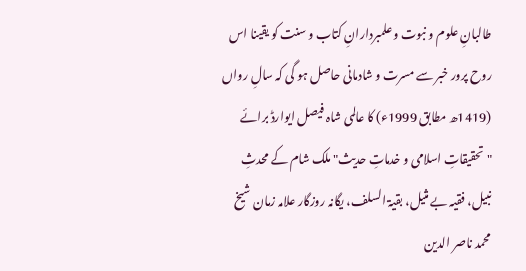طالبانِ علوم و نبوت و علمبردارانِ کتاب و سنت کو یقینا اس روح پرور خبر سے مسرت و شادمانی حاصل ہو گی کہ سالِ رواں (1419ھ مطابق 1999ء) کا عالمی شاہ فیصل ایوارڈ برائے "تحقیقاتِ اسلامی و خدماتِ حدیث" ملک شام کے محدثِ نبیل، فقیہ بے مثیل، بقیۃ السلف، یگانہ روزگار علامہ زمان شیخ محمد ناصر الدین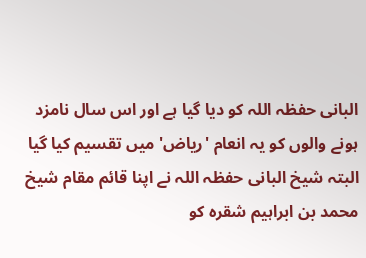البانی حفظہ اللہ کو دیا گیا ہے اور اس سال نامزد ہونے والوں کو یہ انعام 'ریاض' میں تقسیم کیا گیا البتہ شیخ البانی حفظہ اللہ نے اپنا قائم مقام شیخ محمد بن ابراہیم شقرہ کو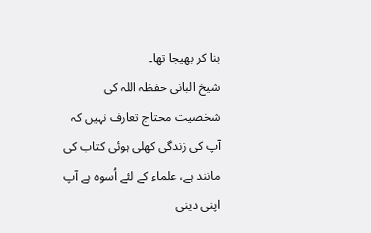بنا کر بھیجا تھا۔
شیخ البانی حفظہ اللہ کی شخصیت محتاج تعارف نہیں کہ آپ کی زندگی کھلی ہوئی کتاب کی مانند ہے، علماء کے لئے اُسوہ ہے آپ اپنی دینی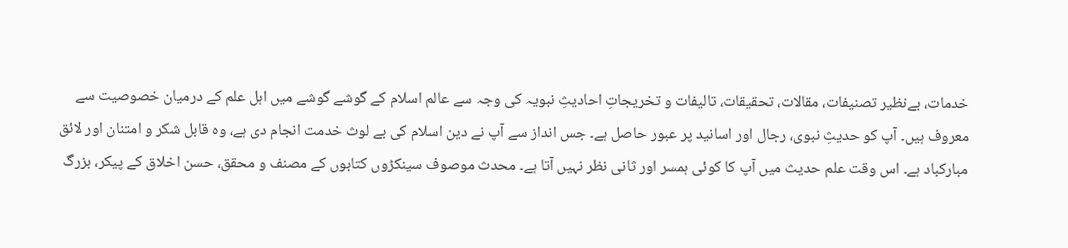خدمات، بےنظیر تصنیفات، مقالات، تحقیقات، تالیفات و تخریجاتِ احادیثِ نبویہ کی وجہ سے عالم اسلام کے گوشے گوشے میں اہل علم کے درمیان خصوصیت سے معروف ہیں۔ آپ کو حدیثِ نبوی، رجال اور اسانید پر عبور حاصل ہے۔ جس انداز سے آپ نے دین اسلام کی بے لوث خدمت انجام دی ہے، وہ قابل شکر و امتنان اور لائق مبارکباد ہے۔ اس وقت علم حدیث میں آپ کا کوئی ہمسر اور ثانی نظر نہیں آتا ہے۔ محدث موصوف سینکڑوں کتابوں کے مصنف و محقق، حسن اخلاق کے پیکر، بزرگ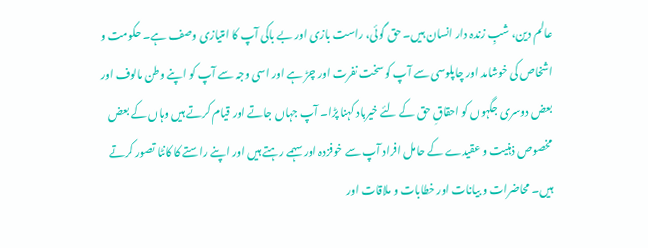عالم دین، شبِ زندہ دار انسان ہیں۔ حق گوئی، راست بازی اور بے باکی آپ کا امتیازی وصف ہے۔ حکومت و اشخاص کی خوشامد اور چاپلوسی سے آپ کو سخت نفرت اور چڑ ہے اور اسی وجہ سے آپ کو اپنے وطن مالوف اور بعض دوسری جگہوں کو احقاقِ حق کے لئے خیرباد کہنا پڑا۔ آپ جہاں جاتے اور قیام کرتے ہیں وہاں کے بعض مخصوص ذہنیت و عقیدے کے حامل افراد آپ سے خوفزدہ اور سہمے رہتے ہیں اور اپنے راستے کا کانٹا تصور کرتے ہیں۔ محاضرات و بیانات اور خطابات و ملاقات اور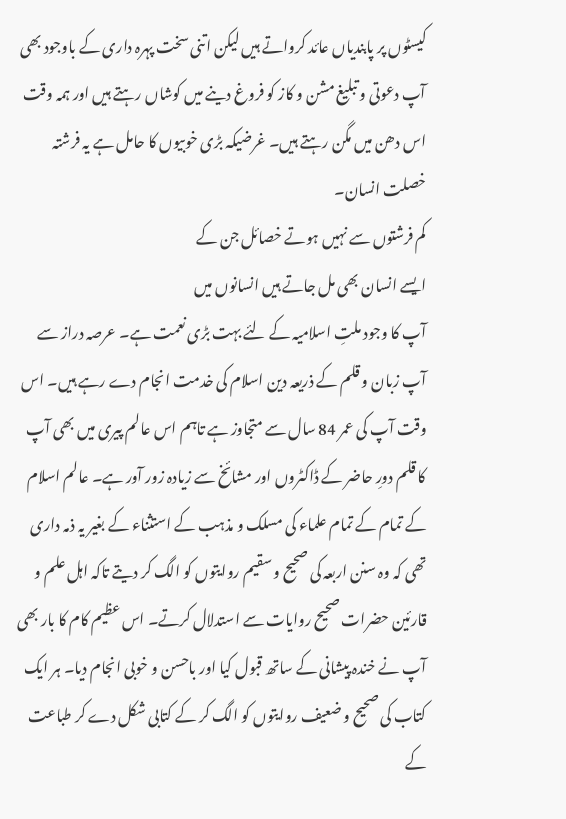کیسٹوں پر پابندیاں عائد کرواتے ہیں لیکن اتنی سخت پہرہ داری کے باوجود بھی آپ دعوتی و تبلیغ مشن و کاز کو فروغ دینے میں کوشاں رہتے ہیں اور ہمہ وقت اس دھن میں مگن رہتے ہیں۔ غرضیکہ بڑی خوبیوں کا حامل ہے یہ فرشتہ خصلت انسان۔
کم فرشتوں سے نہیں ہوتے خصائل جن کے
ایسے انسان بھی مل جاتے ہیں انسانوں میں
آپ کا وجود ملتِ اسلامیہ کے لئے بہت بڑی نعمت ہے۔ عرصہ دراز سے آپ زبان و قلم کے ذریعہ دین اسلام کی خدمت انجام دے رہے ہیں۔ اس وقت آپ کی عمر 84 سال سے متجاوز ہے تاہم اس عالم پیری میں بھی آپ کا قلم دورِ حاضر کے ڈاکٹروں اور مشائخ سے زیادہ زور آور ہے۔ عالم اسلام کے تمام کے تمام علماء کی مسلک و مذہب کے استثناء کے بغیر یہ ذمہ داری تھی کہ وہ سنن اربعہ کی صحیح و سقیم روایتوں کو الگ کر دیتے تاکہ اہل علم و قارئین حضرات صحیح روایات سے استدلال کرتے۔ اس عظیم کام کا بار بھی آپ نے خندہ پیشانی کے ساتھ قبول کیا اور باحسن و خوبی انجام دیا۔ ہر ایک کتاب کی صحیح و ضعیف روایتوں کو الگ کر کے کتابی شکل دے کر طباعت کے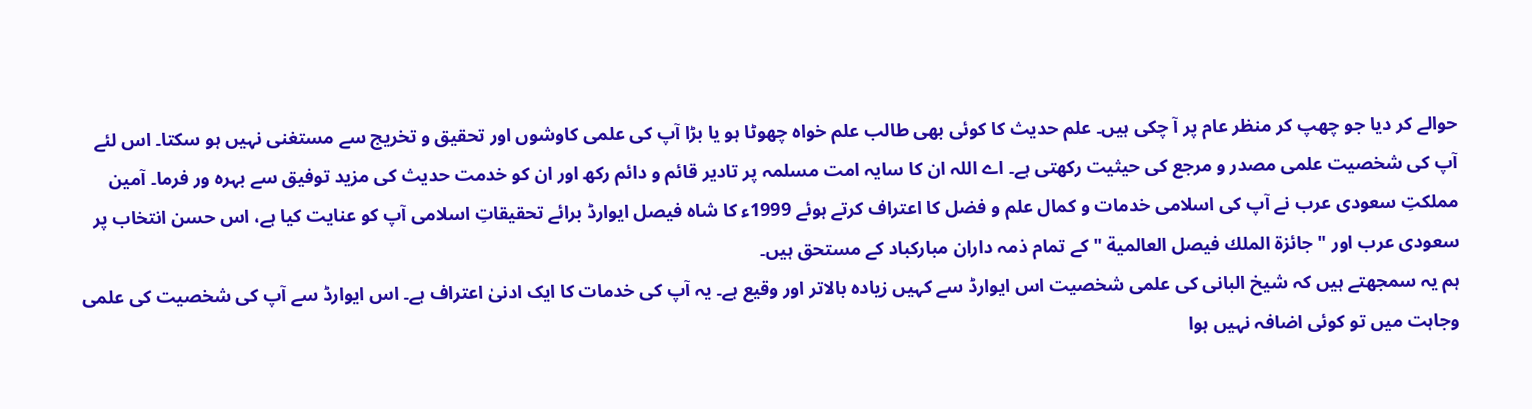حوالے کر دیا جو چھپ کر منظر عام پر آ چکی ہیں۔ علم حدیث کا کوئی بھی طالب علم خواہ چھوٹا ہو یا بڑا آپ کی علمی کاوشوں اور تحقیق و تخریج سے مستغنی نہیں ہو سکتا۔ اس لئے آپ کی شخصیت علمی مصدر و مرجع کی حیثیت رکھتی ہے۔ اے اللہ ان کا سایہ امت مسلمہ پر تادیر قائم و دائم رکھ اور ان کو خدمت حدیث کی مزید توفیق سے بہرہ ور فرما۔ آمین
مملکتِ سعودی عرب نے آپ کی اسلامی خدمات و کمال علم و فضل کا اعتراف کرتے ہوئے 1999ء کا شاہ فیصل ایوارڈ برائے تحقیقاتِ اسلامی آپ کو عنایت کیا ہے، اس حسن انتخاب پر سعودی عرب اور " جائزة الملك فيصل العالمية " کے تمام ذمہ داران مبارکباد کے مستحق ہیں۔
ہم یہ سمجھتے ہیں کہ شیخ البانی کی علمی شخصیت اس ایوارڈ سے کہیں زیادہ بالاتر اور وقیع ہے۔ یہ آپ کی خدمات کا ایک ادنیٰ اعتراف ہے۔ اس ایوارڈ سے آپ کی شخصیت کی علمی وجاہت میں تو کوئی اضافہ نہیں ہوا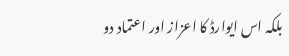بلکہ اس ایوارڈ کا اعزاز اور اعتماد دو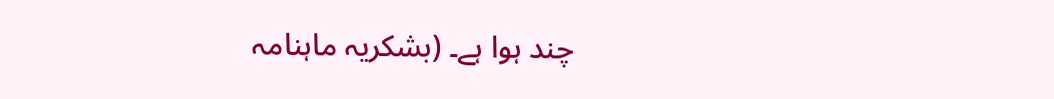چند ہوا ہے۔ (بشکریہ ماہنامہ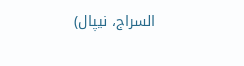السراج، نیپال)